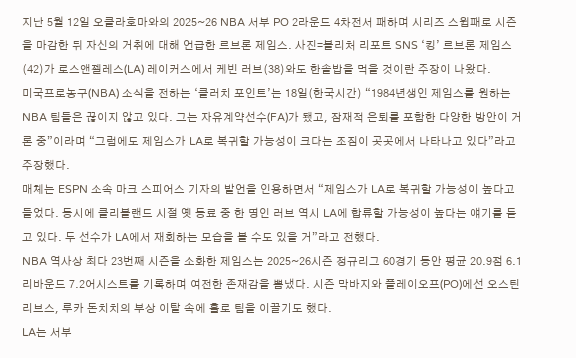지난 5월 12일 오클라호마와의 2025~26 NBA 서부 PO 2라운드 4차전서 패하며 시리즈 스윕패로 시즌을 마감한 뒤 자신의 거취에 대해 언급한 르브론 제임스. 사진=블리처 리포트 SNS ‘킹’ 르브론 제임스(42)가 로스앤젤레스(LA) 레이커스에서 케빈 러브(38)와도 한솥밥을 먹을 것이란 주장이 나왔다.
미국프로농구(NBA) 소식을 전하는 ‘클러치 포인트’는 18일(한국시간) “1984년생인 제임스를 원하는 NBA 팀들은 끊이지 않고 있다. 그는 자유계약선수(FA)가 됐고, 잠재적 은퇴를 포함한 다양한 방안이 거론 중”이라며 “그럼에도 제임스가 LA로 복귀할 가능성이 크다는 조짐이 곳곳에서 나타나고 있다”라고 주장했다.
매체는 ESPN 소속 마크 스피어스 기자의 발언을 인용하면서 “제임스가 LA로 복귀할 가능성이 높다고 들었다. 동시에 클리블랜드 시절 옛 동료 중 한 명인 러브 역시 LA에 합류할 가능성이 높다는 얘기를 듣고 있다. 두 선수가 LA에서 재회하는 모습을 볼 수도 있을 거”라고 전했다.
NBA 역사상 최다 23번째 시즌을 소화한 제임스는 2025~26시즌 정규리그 60경기 동안 평균 20.9점 6.1리바운드 7.2어시스트를 기록하며 여전한 존재감을 뽐냈다. 시즌 막바지와 플레이오프(PO)에선 오스틴 리브스, 루카 돈치치의 부상 이탈 속에 홀로 팀을 이끌기도 했다.
LA는 서부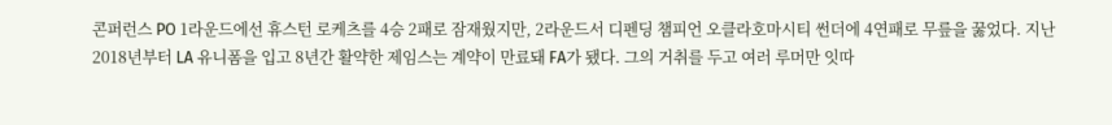콘퍼런스 PO 1라운드에선 휴스턴 로케츠를 4승 2패로 잠재웠지만, 2라운드서 디펜딩 챔피언 오클라호마시티 썬더에 4연패로 무릎을 꿇었다. 지난 2018년부터 LA 유니폼을 입고 8년간 활약한 제임스는 계약이 만료돼 FA가 됐다. 그의 거취를 두고 여러 루머만 잇따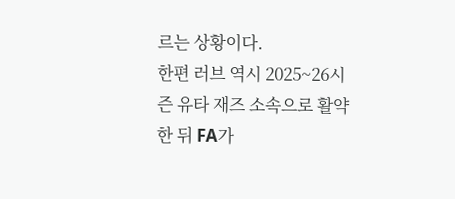르는 상황이다.
한편 러브 역시 2025~26시즌 유타 재즈 소속으로 활약한 뒤 FA가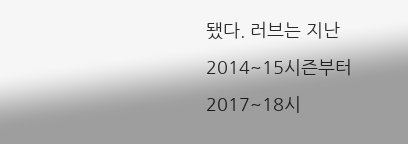됐다. 러브는 지난 2014~15시즌부터 2017~18시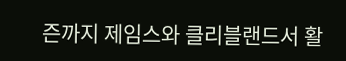즌까지 제임스와 클리블랜드서 활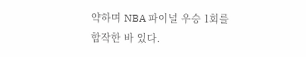약하며 NBA 파이널 우승 1회를 합작한 바 있다.